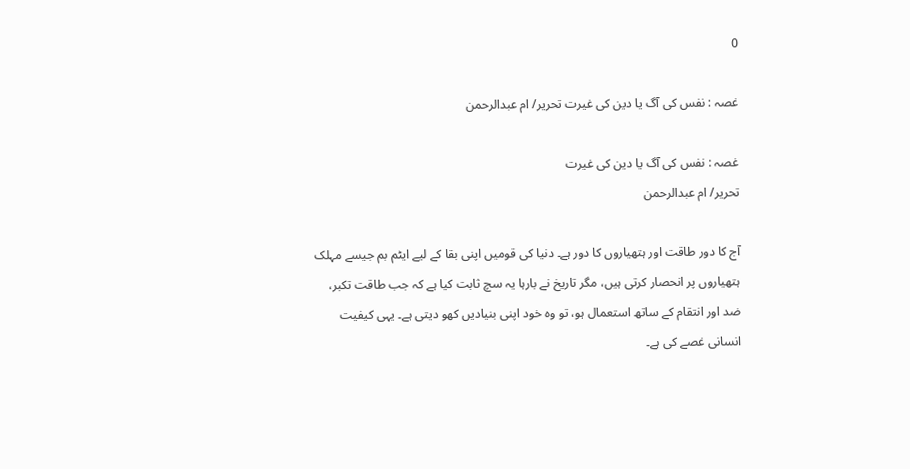0

غصہ : نفس کی آگ یا دین کی غیرت تحریر/ ام عبدالرحمن

غصہ : نفس کی آگ یا دین کی غیرت
تحریر/ ام عبدالرحمن

آج کا دور طاقت اور ہتھیاروں کا دور ہے۔ دنیا کی قومیں اپنی بقا کے لیے ایٹم بم جیسے مہلک ہتھیاروں پر انحصار کرتی ہیں، مگر تاریخ نے بارہا یہ سچ ثابت کیا ہے کہ جب طاقت تکبر، ضد اور انتقام کے ساتھ استعمال ہو، تو وہ خود اپنی بنیادیں کھو دیتی ہے۔ یہی کیفیت انسانی غصے کی ہے۔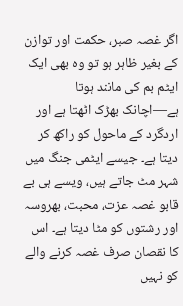اگر غصہ صبر، حکمت اور توازن کے بغیر ظاہر ہو تو وہ بھی ایک ایٹم بم کی مانند ہوتا ہے—اچانک بھڑک اٹھتا ہے اور اردگرد کے ماحول کو راکھ کر دیتا ہے۔ جیسے ایٹمی جنگ میں شہر مٹ جاتے ہیں، ویسے ہی بے قابو غصہ عزت، محبت، بھروسہ اور رشتوں کو مٹا دیتا ہے۔ اس کا نقصان صرف غصہ کرنے والے کو نہیں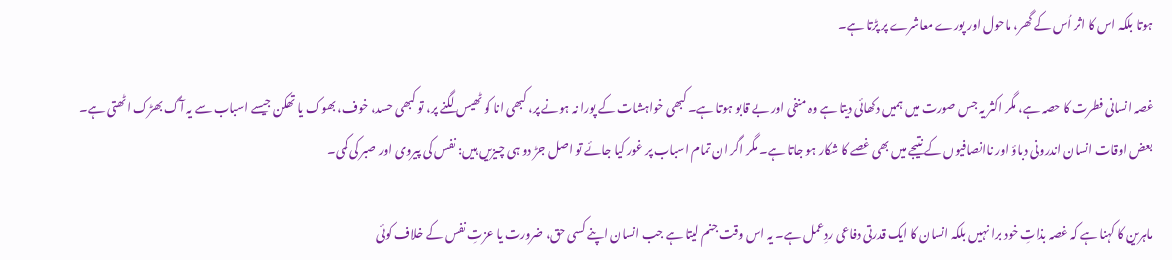ہوتا بلکہ اس کا اثر اُس کے گھر، ماحول اور پورے معاشرے پر پڑتا ہے۔

غصہ انسانی فطرت کا حصہ ہے، مگر اکثر یہ جس صورت میں ہمیں دکھائی دیتا ہے وہ منفی اور بے قابو ہوتا ہے۔ کبھی خواہشات کے پورا نہ ہونے پر، کبھی انا کو ٹھیس لگنے پر، تو کبھی حسد، خوف، بھوک یا تھکن جیسے اسباب سے یہ آگ بھڑک اٹھتی ہے۔ بعض اوقات انسان اندرونی دباؤ اور ناانصافیوں کے نتیجے میں بھی غصے کا شکار ہو جاتا ہے۔ مگر اگر ان تمام اسباب پر غور کیا جائے تو اصل جڑ دو ہی چیزیں ہیں: نفس کی پیروی اور صبر کی کمی۔

ماہرین کا کہنا ہے کہ غصہ بذاتِ خود برا نہیں بلکہ انسان کا ایک قدرتی دفاعی ردِعمل ہے۔ یہ اس وقت جنم لیتا ہے جب انسان اپنے کسی حق، ضرورت یا عزتِ نفس کے خلاف کوئی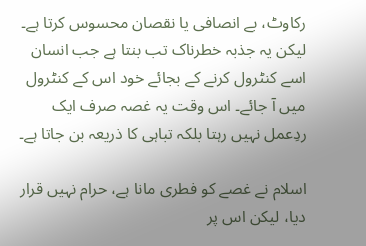رکاوٹ، بے انصافی یا نقصان محسوس کرتا ہے۔ لیکن یہ جذبہ خطرناک تب بنتا ہے جب انسان اسے کنٹرول کرنے کے بجائے خود اس کے کنٹرول میں آ جائے۔ اس وقت یہ غصہ صرف ایک ردِعمل نہیں رہتا بلکہ تباہی کا ذریعہ بن جاتا ہے۔

اسلام نے غصے کو فطری مانا ہے، حرام نہیں قرار دیا، لیکن اس پر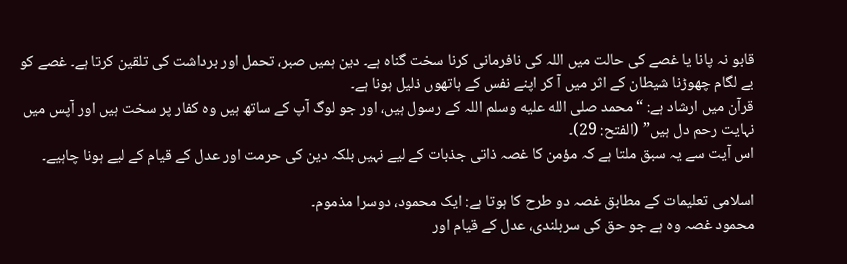قابو نہ پانا یا غصے کی حالت میں اللہ کی نافرمانی کرنا سخت گناہ ہے۔ دین ہمیں صبر، تحمل اور برداشت کی تلقین کرتا ہے۔ غصے کو بے لگام چھوڑنا شیطان کے اثر میں آ کر اپنے نفس کے ہاتھوں ذلیل ہونا ہے۔
قرآن میں ارشاد ہے: “محمد صلى الله عليه وسلم اللہ کے رسول ہیں، اور جو لوگ آپ کے ساتھ ہیں وہ کفار پر سخت ہیں اور آپس میں نہایت رحم دل ہیں” (الفتح: 29)۔
اس آیت سے یہ سبق ملتا ہے کہ مؤمن کا غصہ ذاتی جذبات کے لیے نہیں بلکہ دین کی حرمت اور عدل کے قیام کے لیے ہونا چاہیے۔

اسلامی تعلیمات کے مطابق غصہ دو طرح کا ہوتا ہے: ایک محمود، دوسرا مذموم۔
محمود غصہ وہ ہے جو حق کی سربلندی، عدل کے قیام اور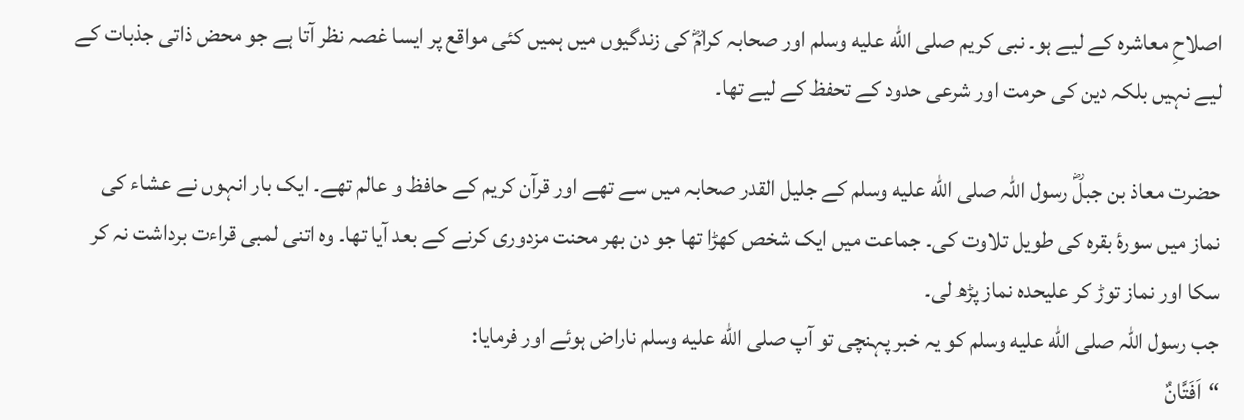اصلاحِ معاشرہ کے لیے ہو۔ نبی کریم صلى الله عليه وسلم اور صحابہ کرامؓ کی زندگیوں میں ہمیں کئی مواقع پر ایسا غصہ نظر آتا ہے جو محض ذاتی جذبات کے لیے نہیں بلکہ دین کی حرمت اور شرعی حدود کے تحفظ کے لیے تھا۔

حضرت معاذ بن جبلؓ رسول اللہ صلى الله عليه وسلم کے جلیل القدر صحابہ میں سے تھے اور قرآن کریم کے حافظ و عالم تھے۔ ایک بار انہوں نے عشاء کی نماز میں سورۂ بقرہ کی طویل تلاوت کی۔ جماعت میں ایک شخص کھڑا تھا جو دن بھر محنت مزدوری کرنے کے بعد آیا تھا۔ وہ اتنی لمبی قراءت برداشت نہ کر سکا اور نماز توڑ کر علیحدہ نماز پڑھ لی۔
جب رسول اللہ صلى الله عليه وسلم کو یہ خبر پہنچی تو آپ صلى الله عليه وسلم ناراض ہوئے اور فرمایا:
“اَفَتَّانٌ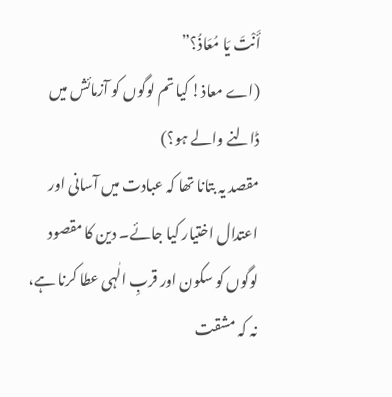أَنْتَ يَا مُعَاذُ؟”
(اے معاذ! کیا تم لوگوں کو آزمائش میں ڈالنے والے ہو؟)
مقصد یہ بتانا تھا کہ عبادت میں آسانی اور اعتدال اختیار کیا جائے۔ دین کا مقصود لوگوں کو سکون اور قربِ الٰہی عطا کرنا ہے، نہ کہ مشقت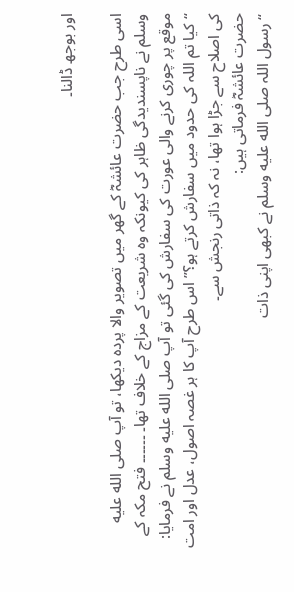اور بوجھ ڈالنا۔

اسی طرح جب حضرت عائشہؓ کے گھر میں تصویر والا پردہ دیکھا، تو آپ صلى الله عليه وسلم نے ناپسندیدگی ظاہر کی کیونکہ وہ شریعت کے مزاج کے خلاف تھا۔ ۔۔۔۔۔۔ فتح مکہ کے موقع پر چوری کرنے والی عورت کی سفارش کی گئی تو آپ صلى الله عليه وسلم نے فرمایا: “کیا تم اللہ کی حدود میں سفارش کرتے ہو؟” اس طرح آپ کا ہر غصہ اصول، عدل اور امت کی اصلاح سے جڑا ہوا تھا، نہ کہ ذاتی رنجش سے۔
حضرت عائشہؓ فرماتی ہیں:
“رسول اللہ صلى الله عليه وسلم نے کبھی اپنی ذات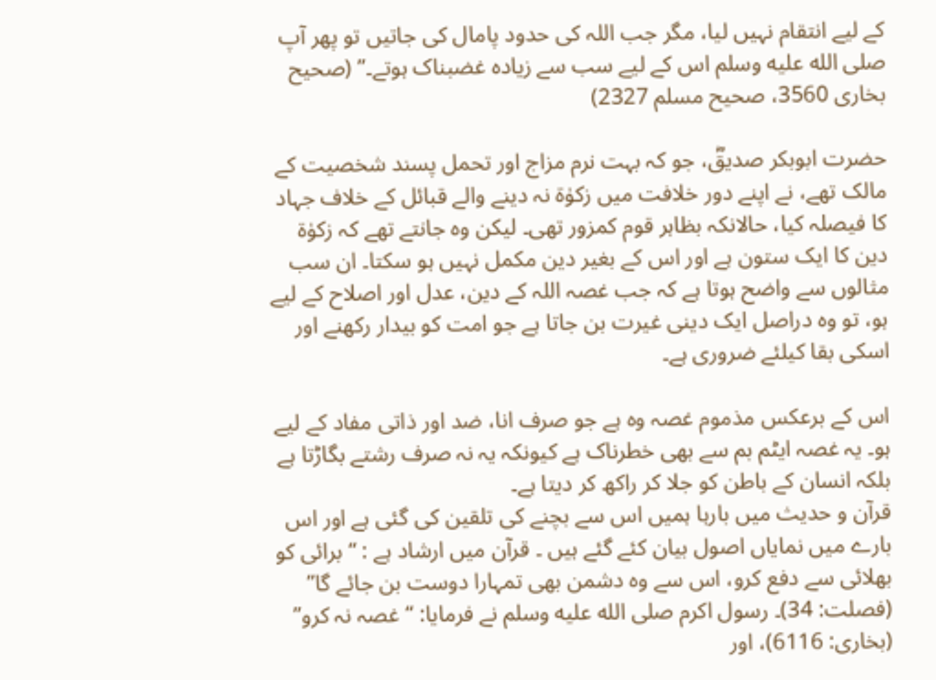کے لیے انتقام نہیں لیا، مگر جب اللہ کی حدود پامال کی جاتیں تو پھر آپ صلى الله عليه وسلم اس کے لیے سب سے زیادہ غضبناک ہوتے۔” (صحیح بخاری 3560، صحیح مسلم 2327)

حضرت ابوبکر صدیقؓ، جو کہ بہت نرم مزاج اور تحمل پسند شخصیت کے مالک تھے، نے اپنے دور خلافت میں زکوٰۃ نہ دینے والے قبائل کے خلاف جہاد کا فیصلہ کیا، حالانکہ بظاہر قوم کمزور تھی۔ لیکن وہ جانتے تھے کہ زکوٰۃ دین کا ایک ستون ہے اور اس کے بغیر دین مکمل نہیں ہو سکتا۔ ان سب مثالوں سے واضح ہوتا ہے کہ جب غصہ اللہ کے دین، عدل اور اصلاح کے لیے ہو، تو وہ دراصل ایک دینی غیرت بن جاتا ہے جو امت کو بیدار رکھنے اور اسکی بقا کیلئے ضروری ہے۔

اس کے برعکس مذموم غصہ وہ ہے جو صرف انا، ضد اور ذاتی مفاد کے لیے ہو۔ یہ غصہ ایٹم بم سے بھی خطرناک ہے کیونکہ یہ نہ صرف رشتے بگاڑتا ہے بلکہ انسان کے باطن کو جلا کر راکھ کر دیتا ہے۔
قرآن و حدیث میں بارہا ہمیں اس سے بچنے کی تلقین کی گئی ہے اور اس بارے میں نمایاں اصول بیان کئے گئے ہیں ۔ قرآن میں ارشاد ہے : “برائی کو بھلائی سے دفع کرو، اس سے وہ دشمن بھی تمہارا دوست بن جائے گا” (فصلت: 34)۔ رسول اکرم صلى الله عليه وسلم نے فرمایا: “غصہ نہ کرو” (بخاری: 6116)، اور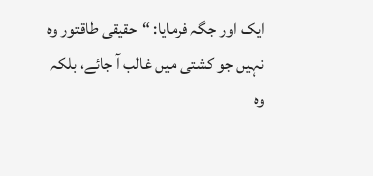ایک اور جگہ فرمایا: “حقیقی طاقتور وہ نہیں جو کشتی میں غالب آ جائے، بلکہ وہ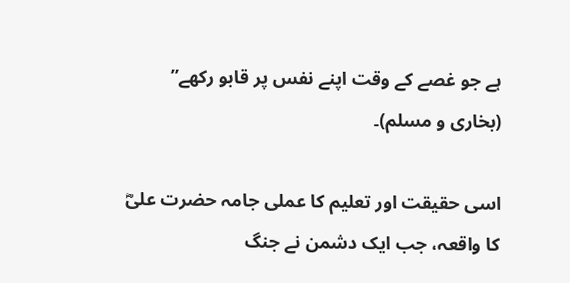ہے جو غصے کے وقت اپنے نفس پر قابو رکھے” (بخاری و مسلم)۔

اسی حقیقت اور تعلیم کا عملی جامہ حضرت علیؓ کا واقعہ، جب ایک دشمن نے جنگ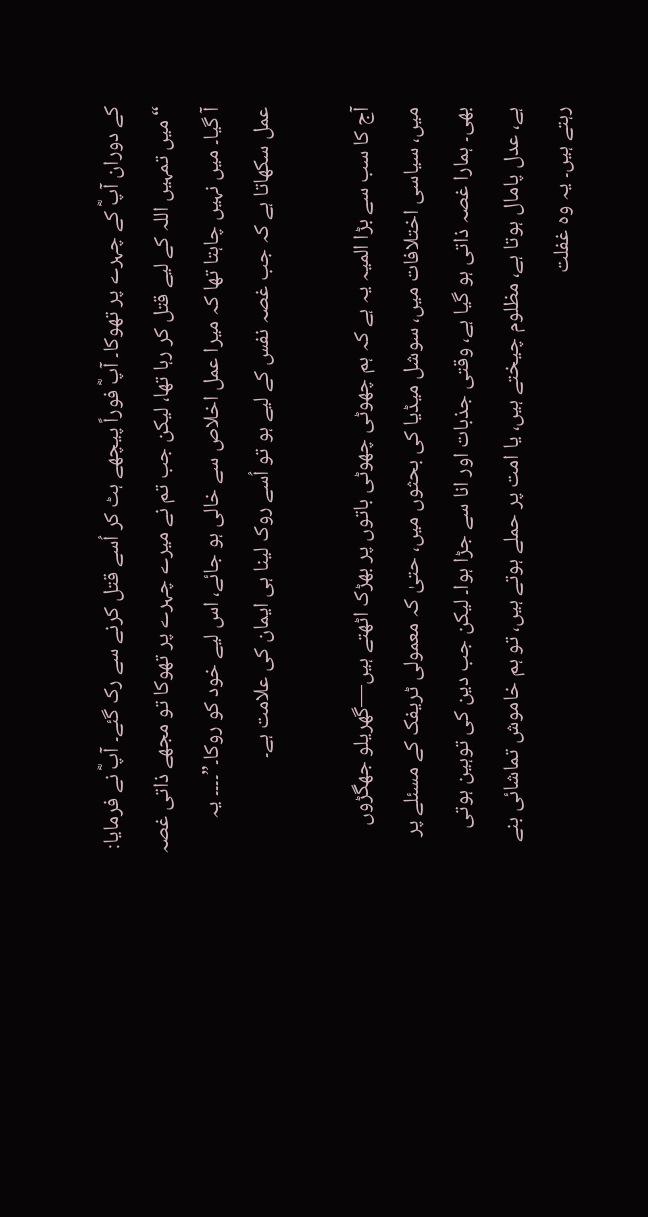کے دوران آپؓ کے چہرے پر تھوکا۔ آپؓ فوراً پیچھے ہٹ کر اُسے قتل کرنے سے رک گئے۔ آپؓ نے فرمایا:
“میں تمہیں اللہ کے لیے قتل کر رہا تھا، لیکن جب تم نے میرے چہرے پر تھوکا تو مجھے ذاتی غصہ آ گیا۔ میں نہیں چاہتا تھا کہ میرا عمل اخلاص سے خالی ہو جائے، اس لیے خود کو روکا۔”۔۔۔۔ یہ عمل سکھاتا ہے کہ جب غصہ نفس کے لیے ہو تو اُسے روک لینا ہی ایمان کی علامت ہے۔

آج کا سب سے بڑا المیہ یہ ہے کہ ہم چھوٹی چھوٹی باتوں پر بھڑک اٹھتے ہیں—گھریلو جھگڑوں میں، سیاسی اختلافات میں، سوشل میڈیا کی بحثوں میں، حتیٰ کہ معمولی ٹریفک کے مسئلے پر بھی۔ ہمارا غصہ ذاتی ہو گیا ہے، وقتی جذبات اور انا سے جڑا ہوا۔ لیکن جب دین کی توہین ہوتی ہے، عدل پامال ہوتا ہے، مظلوم چیختے ہیں، یا امت پر حملے ہوتے ہیں، تو ہم خاموش تماشائی بنے رہتے ہیں۔ یہ وہ غفلت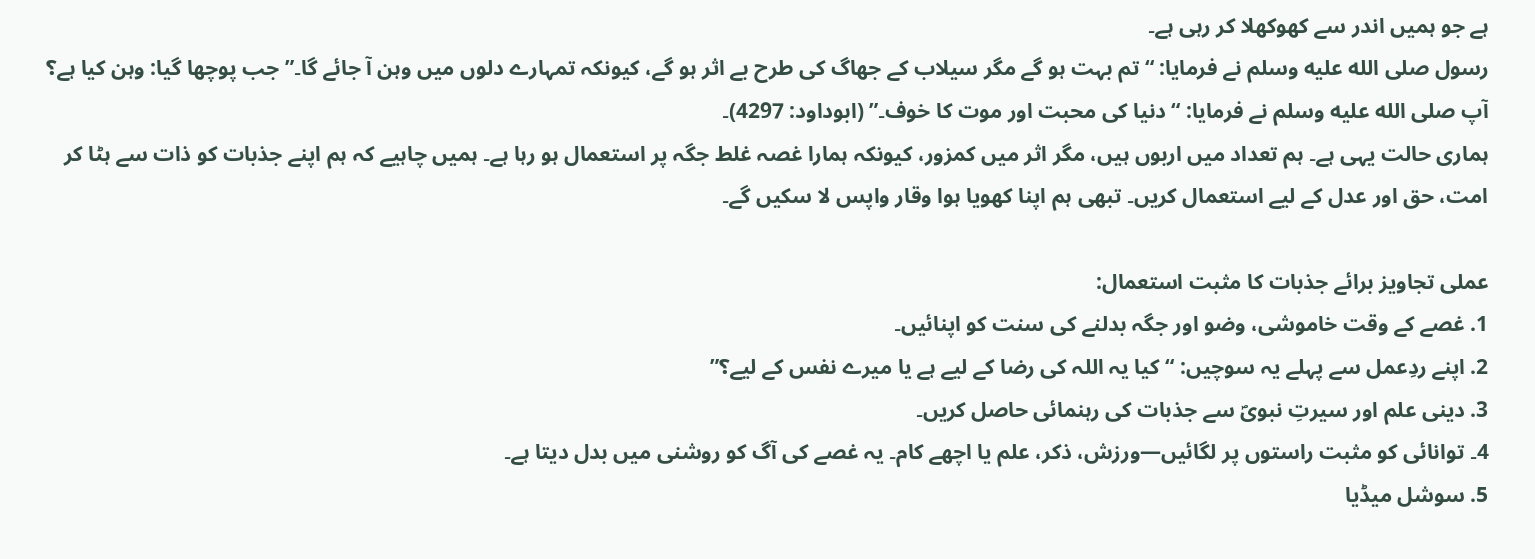ہے جو ہمیں اندر سے کھوکھلا کر رہی ہے۔
رسول صلى الله عليه وسلم نے فرمایا: “تم بہت ہو گے مگر سیلاب کے جھاگ کی طرح بے اثر ہو گے، کیونکہ تمہارے دلوں میں وہن آ جائے گا۔” جب پوچھا گیا: وہن کیا ہے؟ آپ صلى الله عليه وسلم نے فرمایا: “دنیا کی محبت اور موت کا خوف۔” (ابوداود: 4297)۔
ہماری حالت یہی ہے۔ ہم تعداد میں اربوں ہیں، مگر اثر میں کمزور، کیونکہ ہمارا غصہ غلط جگہ پر استعمال ہو رہا ہے۔ ہمیں چاہیے کہ ہم اپنے جذبات کو ذات سے ہٹا کر امت، حق اور عدل کے لیے استعمال کریں۔ تبھی ہم اپنا کھویا ہوا وقار واپس لا سکیں گے۔

عملی تجاویز برائے جذبات کا مثبت استعمال:
1. غصے کے وقت خاموشی، وضو اور جگہ بدلنے کی سنت کو اپنائیں۔
2. اپنے ردِعمل سے پہلے یہ سوچیں: “کیا یہ اللہ کی رضا کے لیے ہے یا میرے نفس کے لیے؟”
3. دینی علم اور سیرتِ نبویؐ سے جذبات کی رہنمائی حاصل کریں۔
4۔ توانائی کو مثبت راستوں پر لگائیں—ورزش، ذکر، علم یا اچھے کام۔ یہ غصے کی آگ کو روشنی میں بدل دیتا ہے۔
5. سوشل میڈیا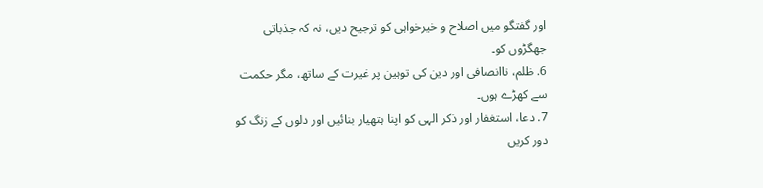اور گفتگو میں اصلاح و خیرخواہی کو ترجیح دیں، نہ کہ جذباتی جھگڑوں کو۔
6. ظلم، ناانصافی اور دین کی توہین پر غیرت کے ساتھ، مگر حکمت سے کھڑے ہوں۔
7. دعا، استغفار اور ذکر الہی کو اپنا ہتھیار بنائیں اور دلوں کے زنگ کو دور کریں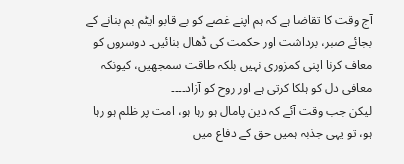آج وقت کا تقاضا ہے کہ ہم اپنے غصے کو بے قابو ایٹم بم بنانے کے بجائے صبر، برداشت اور حکمت کی ڈھال بنائیں۔ دوسروں کو معاف کرنا اپنی کمزوری نہیں بلکہ طاقت سمجھیں، کیونکہ معافی دل کو ہلکا کرتی ہے اور روح کو آزاد۔۔۔۔
لیکن جب وقت آئے کہ دین پامال ہو رہا ہو، امت پر ظلم ہو رہا ہو، تو یہی جذبہ ہمیں حق کے دفاع میں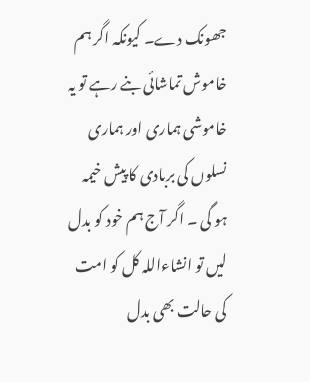جھونک دے۔ کیونکہ اگر ہم خاموش تماشائی بنے رہے تو یہ خاموشی ہماری اور ہماری نسلوں کی بربادی کا پیش خیمہ ہو گی ۔ اگر آج ہم خود کو بدل لیں تو انشاءاللہ کل کو امت کی حالت بھی بدل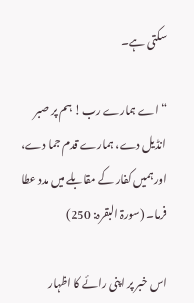سکتی ہے۔

“اے ہمارے رب! ہم پر صبر انڈیل دے، ہمارے قدم جما دے، اور ہمیں کفار کے مقابلے میں مدد عطا فرما۔ (سورۃ البقرہ: 250)

اس خبر پر اپنی رائے کا اظہار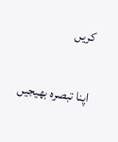کریں

اپنا تبصرہ بھیجیں